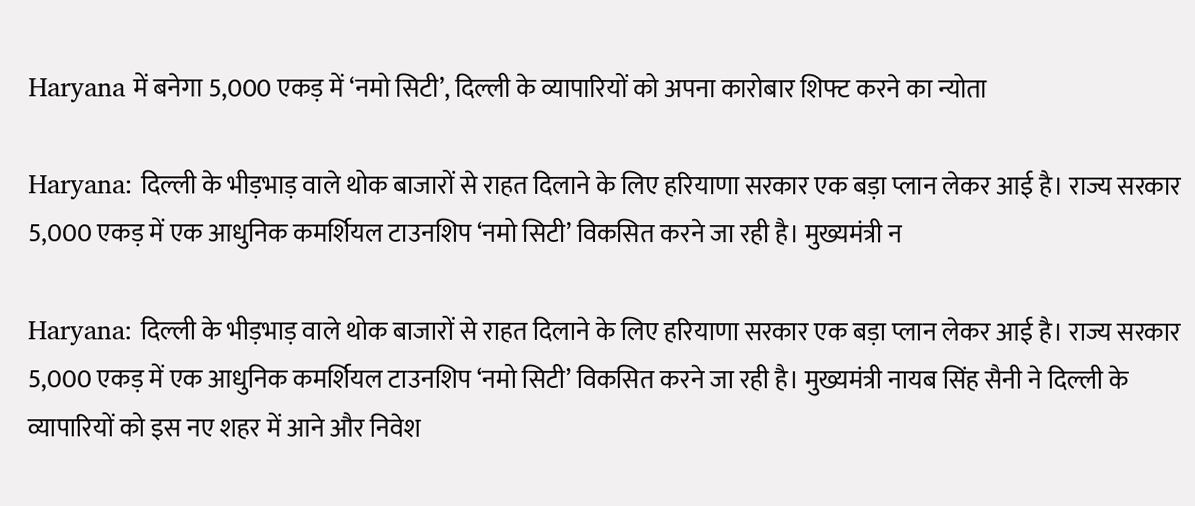Haryana में बनेगा 5,000 एकड़ में ‘नमो सिटी’, दिल्ली के व्यापारियों को अपना कारोबार शिफ्ट करने का न्योता

Haryana: दिल्ली के भीड़भाड़ वाले थोक बाजारों से राहत दिलाने के लिए हरियाणा सरकार एक बड़ा प्लान लेकर आई है। राज्य सरकार 5,000 एकड़ में एक आधुनिक कमर्शियल टाउनशिप ‘नमो सिटी’ विकसित करने जा रही है। मुख्यमंत्री न

Haryana: दिल्ली के भीड़भाड़ वाले थोक बाजारों से राहत दिलाने के लिए हरियाणा सरकार एक बड़ा प्लान लेकर आई है। राज्य सरकार 5,000 एकड़ में एक आधुनिक कमर्शियल टाउनशिप ‘नमो सिटी’ विकसित करने जा रही है। मुख्यमंत्री नायब सिंह सैनी ने दिल्ली के व्यापारियों को इस नए शहर में आने और निवेश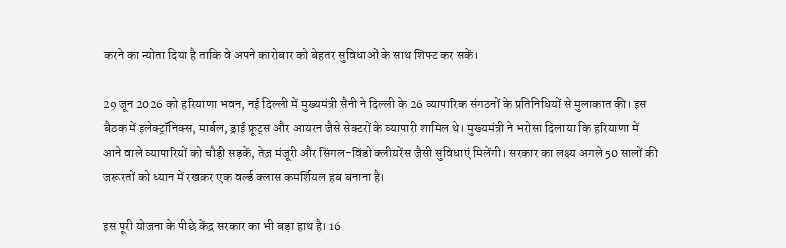करने का न्योता दिया है ताकि वे अपने कारोबार को बेहतर सुविधाओं के साथ शिफ्ट कर सकें।

29 जून 2026 को हरियाणा भवन, नई दिल्ली में मुख्यमंत्री सैनी ने दिल्ली के 26 व्यापारिक संगठनों के प्रतिनिधियों से मुलाकात की। इस बैठक में इलेक्ट्रॉनिक्स, मार्बल, ड्राई फ्रूट्स और आयरन जैसे सेक्टरों के व्यापारी शामिल थे। मुख्यमंत्री ने भरोसा दिलाया कि हरियाणा में आने वाले व्यापारियों को चौड़ी सड़कें, तेज़ मंजूरी और सिंगल-विंडो क्लीयरेंस जैसी सुविधाएं मिलेंगी। सरकार का लक्ष्य अगले 50 सालों की जरूरतों को ध्यान में रखकर एक वर्ल्ड क्लास कमर्शियल हब बनाना है।

इस पूरी योजना के पीछे केंद्र सरकार का भी बड़ा हाथ है। 16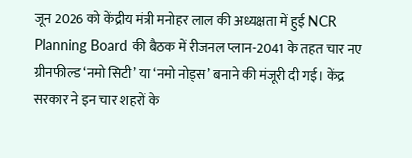जून 2026 को केंद्रीय मंत्री मनोहर लाल की अध्यक्षता में हुई NCR Planning Board की बैठक में रीजनल प्लान-2041 के तहत चार नए ग्रीनफील्ड ‘नमो सिटी’ या ‘नमो नोड्स’ बनाने की मंजूरी दी गई। केंद्र सरकार ने इन चार शहरों के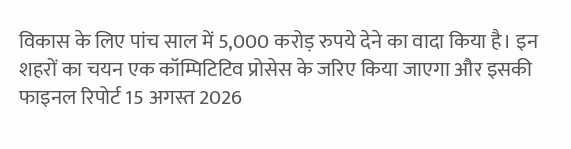विकास के लिए पांच साल में 5,000 करोड़ रुपये देने का वादा किया है। इन शहरों का चयन एक कॉम्पिटिटिव प्रोसेस के जरिए किया जाएगा और इसकी फाइनल रिपोर्ट 15 अगस्त 2026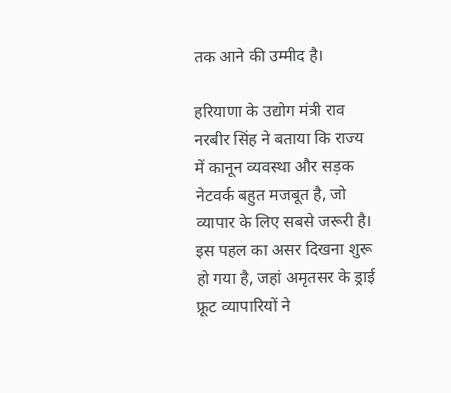तक आने की उम्मीद है।

हरियाणा के उद्योग मंत्री राव नरबीर सिंह ने बताया कि राज्य में कानून व्यवस्था और सड़क नेटवर्क बहुत मजबूत है, जो व्यापार के लिए सबसे जरूरी है। इस पहल का असर दिखना शुरू हो गया है, जहां अमृतसर के ड्राई फ्रूट व्यापारियों ने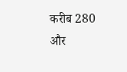करीब 280 और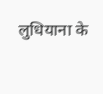लुधियाना के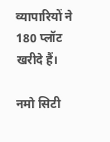व्यापारियों ने 180 प्लॉट खरीदे हैं।

नमो सिटी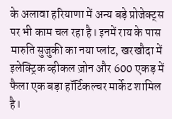के अलावा हरियाणा में अन्य बड़े प्रोजेक्ट्स पर भी काम चल रहा है। इनमें राय के पास मारुति सुजुकी का नया प्लांट, खरखौदा में इलेक्ट्रिक व्हीकल ज़ोन और 600 एकड़ में फैला एक बड़ा हॉर्टिकल्चर मार्केट शामिल है।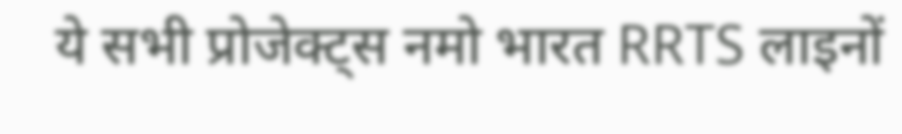ये सभी प्रोजेक्ट्स नमो भारत RRTS लाइनों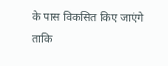के पास विकसित किए जाएंगे ताकि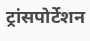ट्रांसपोर्टेशन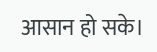आसान हो सके।